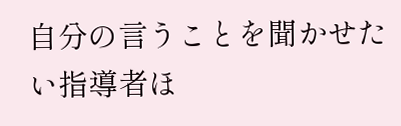自分の言うことを聞かせたい指導者ほ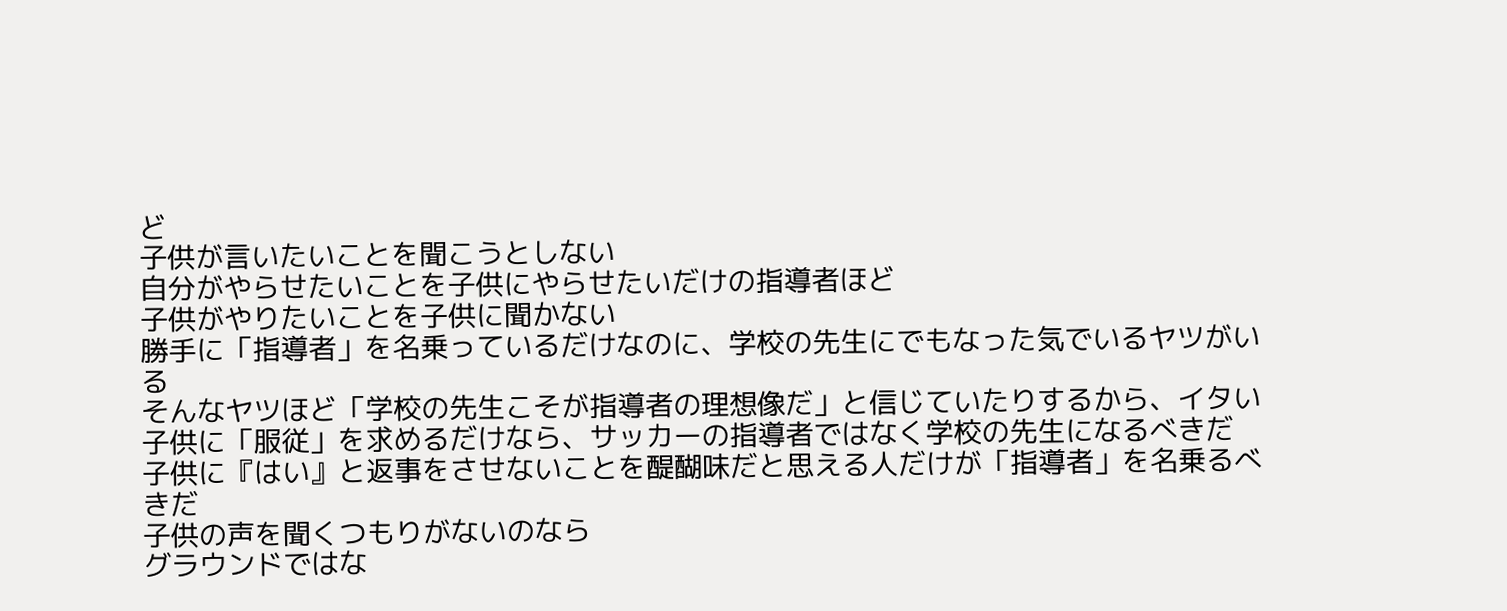ど
子供が言いたいことを聞こうとしない
自分がやらせたいことを子供にやらせたいだけの指導者ほど
子供がやりたいことを子供に聞かない
勝手に「指導者」を名乗っているだけなのに、学校の先生にでもなった気でいるヤツがいる
そんなヤツほど「学校の先生こそが指導者の理想像だ」と信じていたりするから、イタい
子供に「服従」を求めるだけなら、サッカーの指導者ではなく学校の先生になるべきだ
子供に『はい』と返事をさせないことを醍醐味だと思える人だけが「指導者」を名乗るべきだ
子供の声を聞くつもりがないのなら
グラウンドではな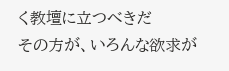く教壇に立つべきだ
その方が、いろんな欲求が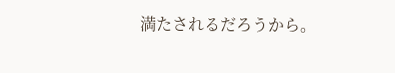満たされるだろうから。